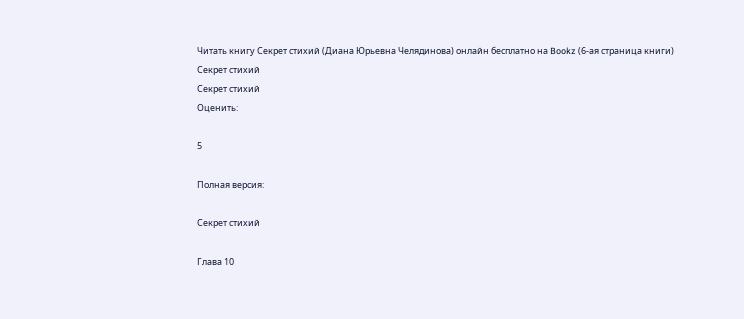Читать книгу Секрет стихий (Диана Юрьевна Челядинова) онлайн бесплатно на Bookz (6-ая страница книги)
Секрет стихий
Секрет стихий
Оценить:

5

Полная версия:

Секрет стихий

Глава 10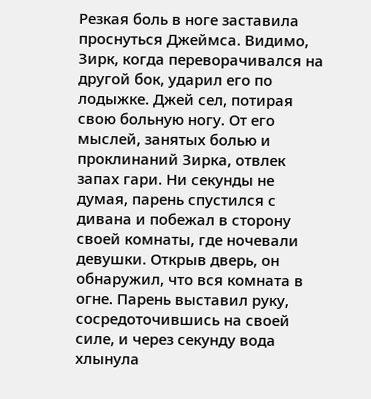Резкая боль в ноге заставила проснуться Джеймса. Видимо, Зирк, когда переворачивался на другой бок, ударил его по лодыжке. Джей сел, потирая свою больную ногу. От его мыслей, занятых болью и проклинаний Зирка, отвлек запах гари. Ни секунды не думая, парень спустился с дивана и побежал в сторону своей комнаты, где ночевали девушки. Открыв дверь, он обнаружил, что вся комната в огне. Парень выставил руку, сосредоточившись на своей силе, и через секунду вода хлынула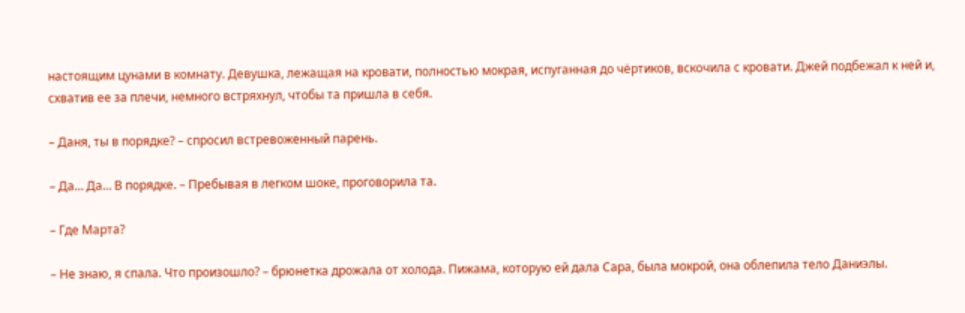настоящим цунами в комнату. Девушка, лежащая на кровати, полностью мокрая, испуганная до чёртиков, вскочила с кровати. Джей подбежал к ней и, схватив ее за плечи, немного встряхнул, чтобы та пришла в себя.

– Даня, ты в порядке? – спросил встревоженный парень.

– Да… Да… В порядке. – Пребывая в легком шоке, проговорила та.

– Где Марта?

– Не знаю, я спала. Что произошло? – брюнетка дрожала от холода. Пижама, которую ей дала Сара, была мокрой, она облепила тело Даниэлы.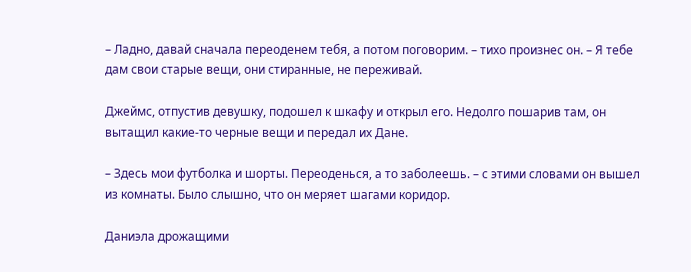– Ладно, давай сначала переоденем тебя, а потом поговорим. – тихо произнес он. – Я тебе дам свои старые вещи, они стиранные, не переживай.

Джеймс, отпустив девушку, подошел к шкафу и открыл его. Недолго пошарив там, он вытащил какие-то черные вещи и передал их Дане.

– Здесь мои футболка и шорты. Переоденься, а то заболеешь. – с этими словами он вышел из комнаты. Было слышно, что он меряет шагами коридор.

Даниэла дрожащими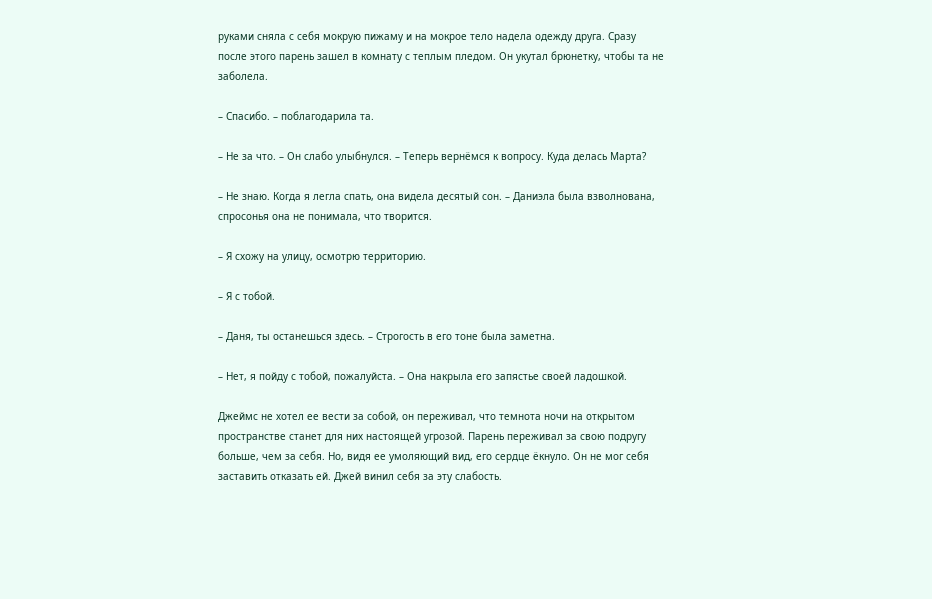руками сняла с себя мокрую пижаму и на мокрое тело надела одежду друга. Сразу после этого парень зашел в комнату с теплым пледом. Он укутал брюнетку, чтобы та не заболела.

– Спасибо. – поблагодарила та.

– Не за что. – Он слабо улыбнулся. – Теперь вернёмся к вопросу. Куда делась Марта?

– Не знаю. Когда я легла спать, она видела десятый сон. – Даниэла была взволнована, спросонья она не понимала, что творится.

– Я схожу на улицу, осмотрю территорию.

– Я с тобой.

– Даня, ты останешься здесь. – Строгость в его тоне была заметна.

– Нет, я пойду с тобой, пожалуйста. – Она накрыла его запястье своей ладошкой.

Джеймс не хотел ее вести за собой, он переживал, что темнота ночи на открытом пространстве станет для них настоящей угрозой. Парень переживал за свою подругу больше, чем за себя. Но, видя ее умоляющий вид, его сердце ёкнуло. Он не мог себя заставить отказать ей. Джей винил себя за эту слабость.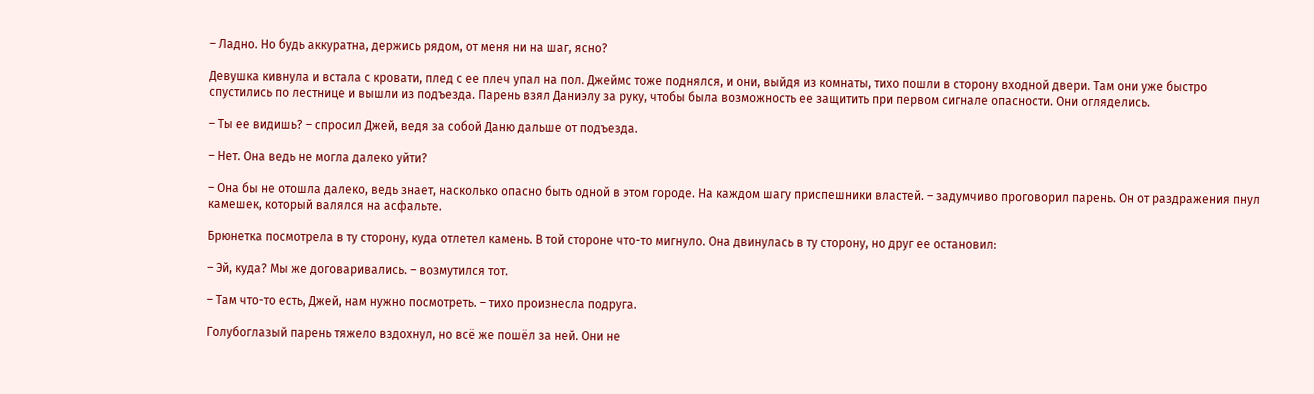– Ладно. Но будь аккуратна, держись рядом, от меня ни на шаг, ясно?

Девушка кивнула и встала с кровати, плед с ее плеч упал на пол. Джеймс тоже поднялся, и они, выйдя из комнаты, тихо пошли в сторону входной двери. Там они уже быстро спустились по лестнице и вышли из подъезда. Парень взял Даниэлу за руку, чтобы была возможность ее защитить при первом сигнале опасности. Они огляделись.

– Ты ее видишь? – спросил Джей, ведя за собой Даню дальше от подъезда.

– Нет. Она ведь не могла далеко уйти?

– Она бы не отошла далеко, ведь знает, насколько опасно быть одной в этом городе. На каждом шагу приспешники властей. – задумчиво проговорил парень. Он от раздражения пнул камешек, который валялся на асфальте.

Брюнетка посмотрела в ту сторону, куда отлетел камень. В той стороне что-то мигнуло. Она двинулась в ту сторону, но друг ее остановил:

– Эй, куда? Мы же договаривались. – возмутился тот.

– Там что-то есть, Джей, нам нужно посмотреть. – тихо произнесла подруга.

Голубоглазый парень тяжело вздохнул, но всё же пошёл за ней. Они не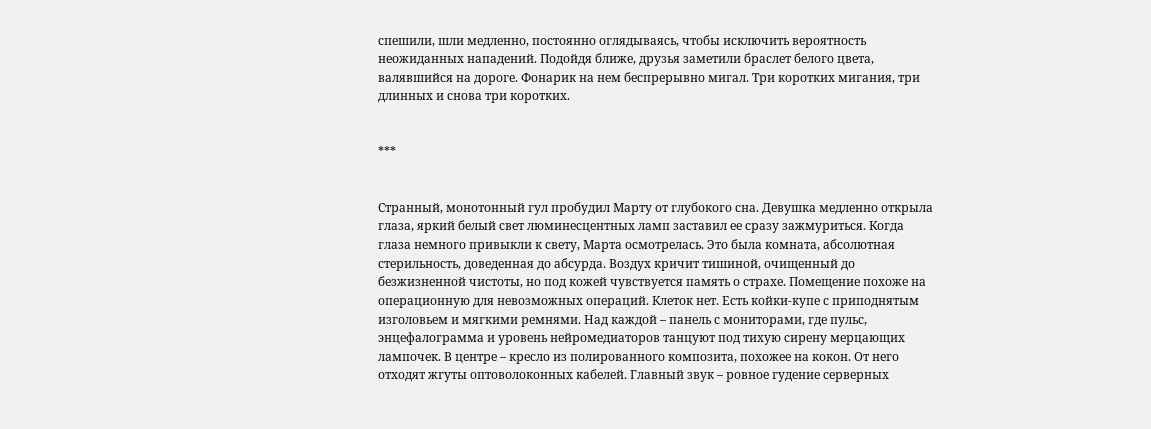спешили, шли медленно, постоянно оглядываясь, чтобы исключить вероятность неожиданных нападений. Подойдя ближе, друзья заметили браслет белого цвета, валявшийся на дороге. Фонарик на нем беспрерывно мигал. Три коротких мигания, три длинных и снова три коротких.


***


Странный, монотонный гул пробудил Марту от глубокого сна. Девушка медленно открыла глаза, яркий белый свет люминесцентных ламп заставил ее сразу зажмуриться. Когда глаза немного привыкли к свету, Марта осмотрелась. Это была комната, абсолютная стерильность, доведенная до абсурда. Воздух кричит тишиной, очищенный до безжизненной чистоты, но под кожей чувствуется память о страхе. Помещение похоже на операционную для невозможных операций. Клеток нет. Есть койки-купе с приподнятым изголовьем и мягкими ремнями. Над каждой – панель с мониторами, где пульс, энцефалограмма и уровень нейромедиаторов танцуют под тихую сирену мерцающих лампочек. В центре – кресло из полированного композита, похожее на кокон. От него отходят жгуты оптоволоконных кабелей. Главный звук – ровное гудение серверных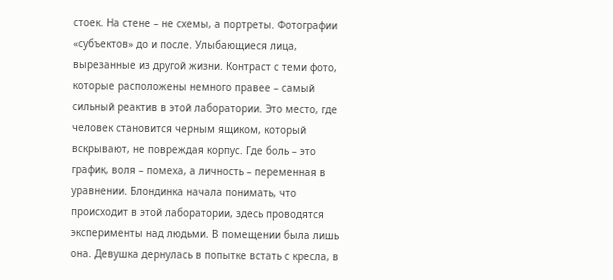стоек. На стене – не схемы, а портреты. Фотографии «субъектов» до и после. Улыбающиеся лица, вырезанные из другой жизни. Контраст с теми фото, которые расположены немного правее – самый сильный реактив в этой лаборатории. Это место, где человек становится черным ящиком, который вскрывают, не повреждая корпус. Где боль – это график, воля – помеха, а личность – переменная в уравнении. Блондинка начала понимать, что происходит в этой лаборатории, здесь проводятся эксперименты над людьми. В помещении была лишь она. Девушка дернулась в попытке встать с кресла, в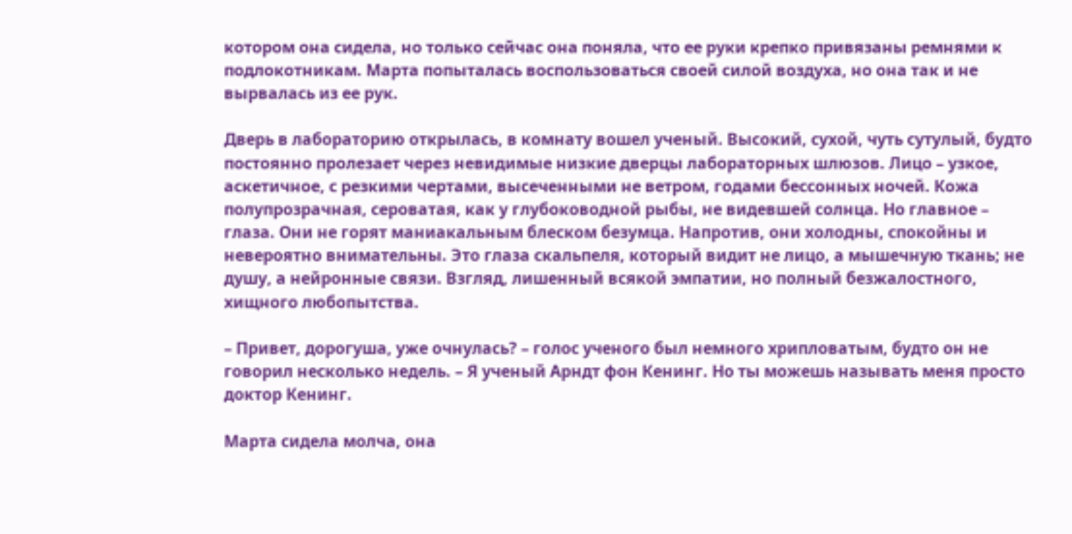котором она сидела, но только сейчас она поняла, что ее руки крепко привязаны ремнями к подлокотникам. Марта попыталась воспользоваться своей силой воздуха, но она так и не вырвалась из ее рук.

Дверь в лабораторию открылась, в комнату вошел ученый. Высокий, сухой, чуть сутулый, будто постоянно пролезает через невидимые низкие дверцы лабораторных шлюзов. Лицо – узкое, аскетичное, с резкими чертами, высеченными не ветром, годами бессонных ночей. Кожа полупрозрачная, сероватая, как у глубоководной рыбы, не видевшей солнца. Но главное – глаза. Они не горят маниакальным блеском безумца. Напротив, они холодны, спокойны и невероятно внимательны. Это глаза скальпеля, который видит не лицо, а мышечную ткань; не душу, а нейронные связи. Взгляд, лишенный всякой эмпатии, но полный безжалостного, хищного любопытства.

– Привет, дорогуша, уже очнулась? – голос ученого был немного хрипловатым, будто он не говорил несколько недель. – Я ученый Арндт фон Кенинг. Но ты можешь называть меня просто доктор Кенинг.

Марта сидела молча, она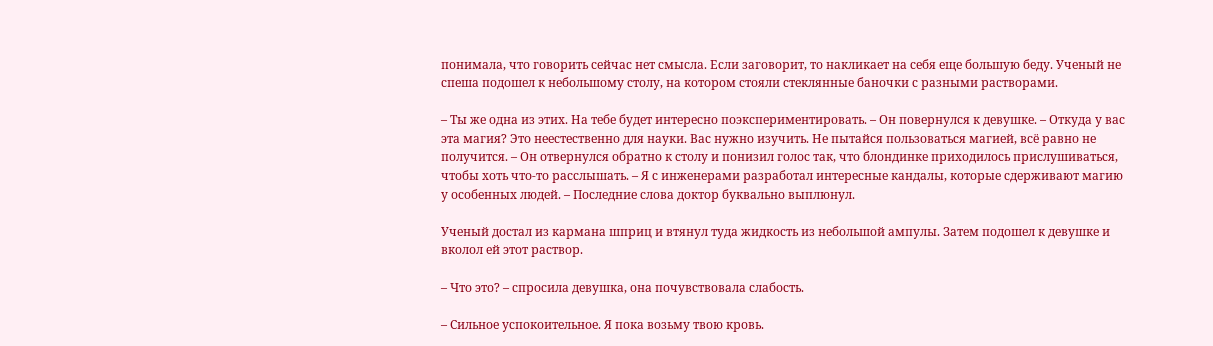понимала, что говорить сейчас нет смысла. Если заговорит, то накликает на себя еще большую беду. Ученый не спеша подошел к небольшому столу, на котором стояли стеклянные баночки с разными растворами.

– Ты же одна из этих. На тебе будет интересно поэкспериментировать. – Он повернулся к девушке. – Откуда у вас эта магия? Это неестественно для науки. Вас нужно изучить. Не пытайся пользоваться магией, всё равно не получится. – Он отвернулся обратно к столу и понизил голос так, что блондинке приходилось прислушиваться, чтобы хоть что-то расслышать. – Я с инженерами разработал интересные кандалы, которые сдерживают магию у особенных людей. – Последние слова доктор буквально выплюнул.

Ученый достал из кармана шприц и втянул туда жидкость из небольшой ампулы. Затем подошел к девушке и вколол ей этот раствор.

– Что это? – спросила девушка, она почувствовала слабость.

– Сильное успокоительное. Я пока возьму твою кровь.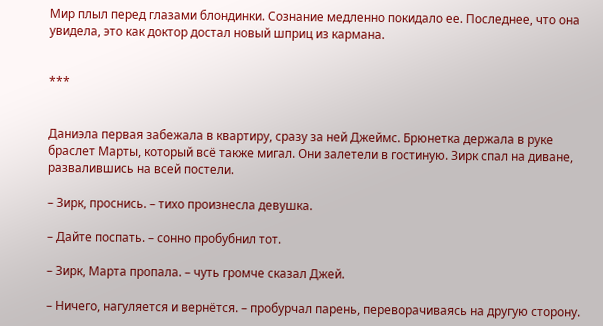Мир плыл перед глазами блондинки. Сознание медленно покидало ее. Последнее, что она увидела, это как доктор достал новый шприц из кармана.


***


Даниэла первая забежала в квартиру, сразу за ней Джеймс. Брюнетка держала в руке браслет Марты, который всё также мигал. Они залетели в гостиную. Зирк спал на диване, развалившись на всей постели.

– Зирк, проснись. – тихо произнесла девушка.

– Дайте поспать. – сонно пробубнил тот.

– Зирк, Марта пропала. – чуть громче сказал Джей.

– Ничего, нагуляется и вернётся. – пробурчал парень, переворачиваясь на другую сторону.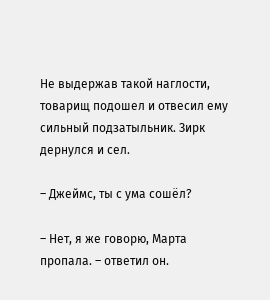Не выдержав такой наглости, товарищ подошел и отвесил ему сильный подзатыльник. Зирк дернулся и сел.

– Джеймс, ты с ума сошёл?

– Нет, я же говорю, Марта пропала. – ответил он.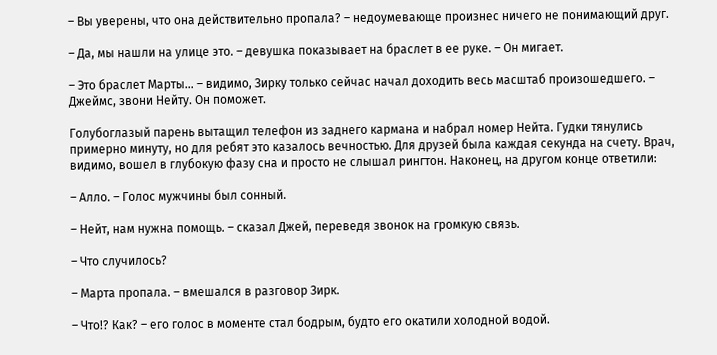– Вы уверены, что она действительно пропала? – недоумевающе произнес ничего не понимающий друг.

– Да, мы нашли на улице это. – девушка показывает на браслет в ее руке. – Он мигает.

– Это браслет Марты… – видимо, Зирку только сейчас начал доходить весь масштаб произошедшего. – Джеймс, звони Нейту. Он поможет.

Голубоглазый парень вытащил телефон из заднего кармана и набрал номер Нейта. Гудки тянулись примерно минуту, но для ребят это казалось вечностью. Для друзей была каждая секунда на счету. Врач, видимо, вошел в глубокую фазу сна и просто не слышал рингтон. Наконец, на другом конце ответили:

– Алло. – Голос мужчины был сонный.

– Нейт, нам нужна помощь. – сказал Джей, переведя звонок на громкую связь.

– Что случилось?

– Марта пропала. – вмешался в разговор Зирк.

– Что!? Как? – его голос в моменте стал бодрым, будто его окатили холодной водой.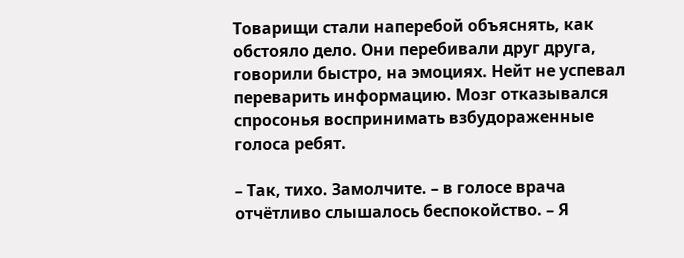Товарищи стали наперебой объяснять, как обстояло дело. Они перебивали друг друга, говорили быстро, на эмоциях. Нейт не успевал переварить информацию. Мозг отказывался спросонья воспринимать взбудораженные голоса ребят.

– Так, тихо. Замолчите. – в голосе врача отчётливо слышалось беспокойство. – Я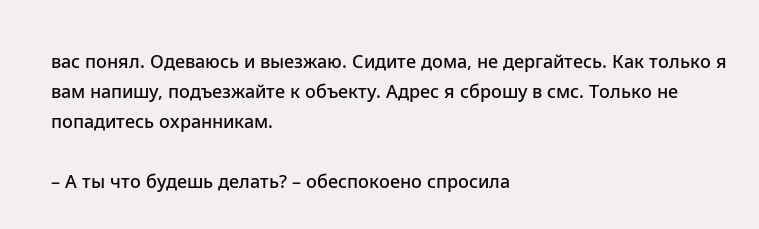вас понял. Одеваюсь и выезжаю. Сидите дома, не дергайтесь. Как только я вам напишу, подъезжайте к объекту. Адрес я сброшу в смс. Только не попадитесь охранникам.

– А ты что будешь делать? – обеспокоено спросила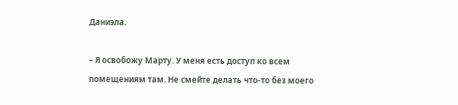Даниэла.

– Я освобожу Марту. У меня есть доступ ко всем помещениям там. Не смейте делать что-то без моего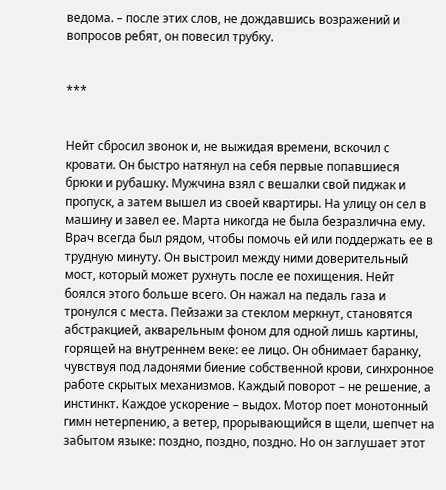ведома. – после этих слов, не дождавшись возражений и вопросов ребят, он повесил трубку.


***


Нейт сбросил звонок и, не выжидая времени, вскочил с кровати. Он быстро натянул на себя первые попавшиеся брюки и рубашку. Мужчина взял с вешалки свой пиджак и пропуск, а затем вышел из своей квартиры. На улицу он сел в машину и завел ее. Марта никогда не была безразлична ему. Врач всегда был рядом, чтобы помочь ей или поддержать ее в трудную минуту. Он выстроил между ними доверительный мост, который может рухнуть после ее похищения. Нейт боялся этого больше всего. Он нажал на педаль газа и тронулся с места. Пейзажи за стеклом меркнут, становятся абстракцией, акварельным фоном для одной лишь картины, горящей на внутреннем веке: ее лицо. Он обнимает баранку, чувствуя под ладонями биение собственной крови, синхронное работе скрытых механизмов. Каждый поворот – не решение, а инстинкт. Каждое ускорение – выдох. Мотор поет монотонный гимн нетерпению, а ветер, прорывающийся в щели, шепчет на забытом языке: поздно, поздно, поздно. Но он заглушает этот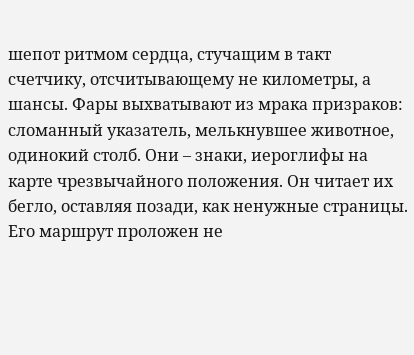шепот ритмом сердца, стучащим в такт счетчику, отсчитывающему не километры, а шансы. Фары выхватывают из мрака призраков: сломанный указатель, мелькнувшее животное, одинокий столб. Они – знаки, иероглифы на карте чрезвычайного положения. Он читает их бегло, оставляя позади, как ненужные страницы. Его маршрут проложен не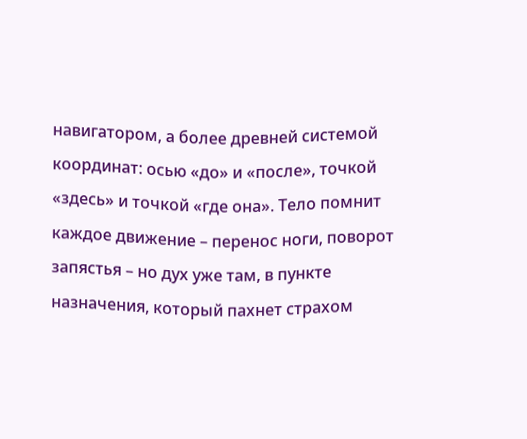навигатором, а более древней системой координат: осью «до» и «после», точкой «здесь» и точкой «где она». Тело помнит каждое движение – перенос ноги, поворот запястья – но дух уже там, в пункте назначения, который пахнет страхом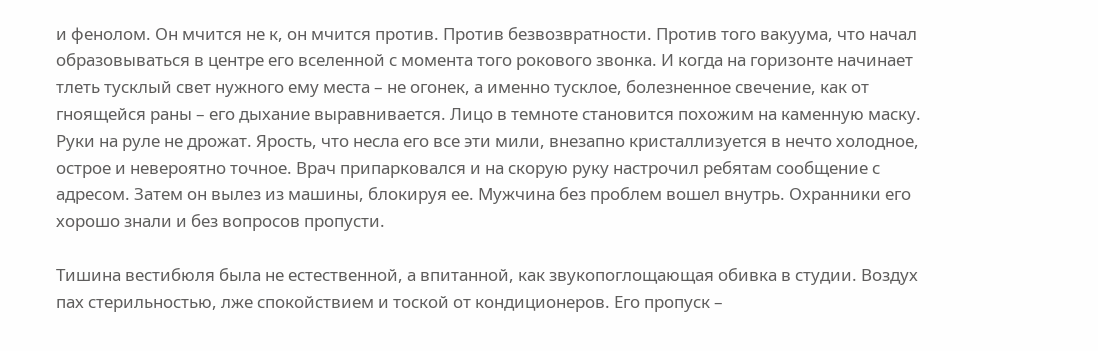и фенолом. Он мчится не к, он мчится против. Против безвозвратности. Против того вакуума, что начал образовываться в центре его вселенной с момента того рокового звонка. И когда на горизонте начинает тлеть тусклый свет нужного ему места – не огонек, а именно тусклое, болезненное свечение, как от гноящейся раны – его дыхание выравнивается. Лицо в темноте становится похожим на каменную маску. Руки на руле не дрожат. Ярость, что несла его все эти мили, внезапно кристаллизуется в нечто холодное, острое и невероятно точное. Врач припарковался и на скорую руку настрочил ребятам сообщение с адресом. Затем он вылез из машины, блокируя ее. Мужчина без проблем вошел внутрь. Охранники его хорошо знали и без вопросов пропусти.

Тишина вестибюля была не естественной, а впитанной, как звукопоглощающая обивка в студии. Воздух пах стерильностью, лже спокойствием и тоской от кондиционеров. Его пропуск –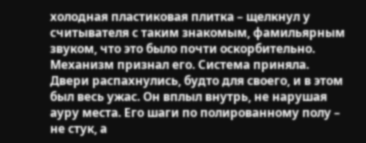холодная пластиковая плитка – щелкнул у считывателя с таким знакомым, фамильярным звуком, что это было почти оскорбительно. Механизм признал его. Система приняла. Двери распахнулись, будто для своего, и в этом был весь ужас. Он вплыл внутрь, не нарушая ауру места. Его шаги по полированному полу – не стук, а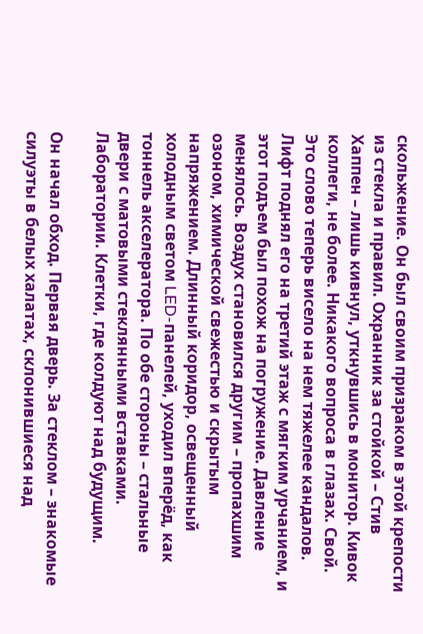скольжение. Он был своим призраком в этой крепости из стекла и правил. Охранник за стойкой – Стив Хаппен – лишь кивнул, уткнувшись в монитор. Кивок коллеги, не более. Никакого вопроса в глазах. Свой. Это слово теперь висело на нем тяжелее кандалов. Лифт поднял его на третий этаж с мягким урчанием, и этот подъем был похож на погружение. Давление менялось. Воздух становился другим – пропахшим озоном, химической свежестью и скрытым напряжением. Длинный коридор, освещенный холодным светом LED-панелей, уходил вперёд, как тоннель акселератора. По обе стороны – стальные двери с матовыми стеклянными вставками. Лаборатории. Клетки, где колдуют над будущим.

Он начал обход. Первая дверь. За стеклом – знакомые силуэты в белых халатах, склонившиеся над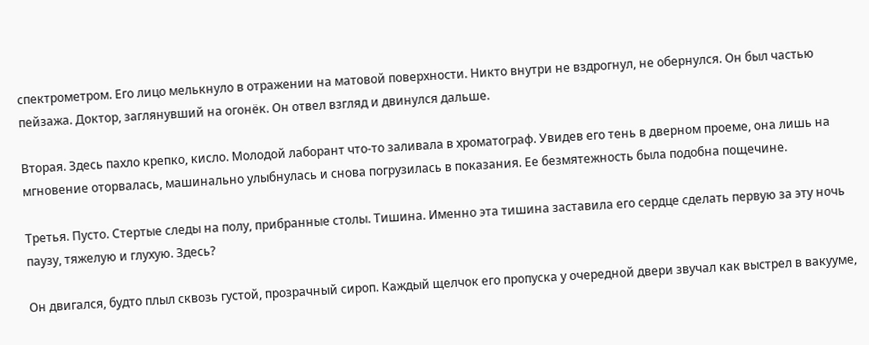спектрометром. Его лицо мелькнуло в отражении на матовой поверхности. Никто внутри не вздрогнул, не обернулся. Он был частью пейзажа. Доктор, заглянувший на огонёк. Он отвел взгляд и двинулся дальше.

Вторая. Здесь пахло крепко, кисло. Молодой лаборант что-то заливала в хроматограф. Увидев его тень в дверном проеме, она лишь на мгновение оторвалась, машинально улыбнулась и снова погрузилась в показания. Ее безмятежность была подобна пощечине.

Третья. Пусто. Стертые следы на полу, прибранные столы. Тишина. Именно эта тишина заставила его сердце сделать первую за эту ночь паузу, тяжелую и глухую. Здесь?

Он двигался, будто плыл сквозь густой, прозрачный сироп. Каждый щелчок его пропуска у очередной двери звучал как выстрел в вакууме,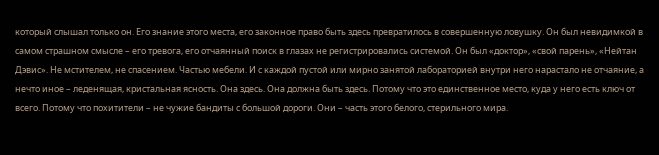который слышал только он. Его знание этого места, его законное право быть здесь превратилось в совершенную ловушку. Он был невидимкой в самом страшном смысле – его тревога, его отчаянный поиск в глазах не регистрировались системой. Он был «доктор», «свой парень», «Нейтан Дэвис». Не мстителем, не спасением. Частью мебели. И с каждой пустой или мирно занятой лабораторией внутри него нарастало не отчаяние, а нечто иное – леденящая, кристальная ясность. Она здесь. Она должна быть здесь. Потому что это единственное место, куда у него есть ключ от всего. Потому что похитители – не чужие бандиты с большой дороги. Они – часть этого белого, стерильного мира.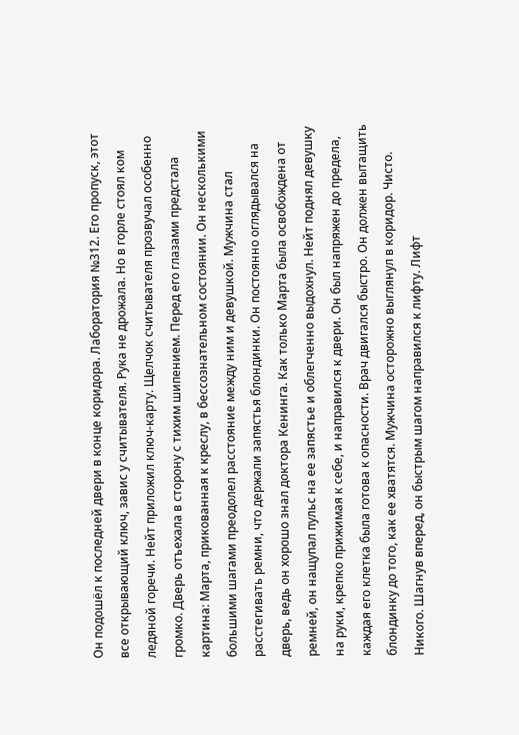Он подошёл к последней двери в конце коридора. Лаборатория №312. Его пропуск, этот все открывающий ключ, завис у считывателя. Рука не дрожала. Но в горле стоял ком ледяной горечи. Нейт приложил ключ-карту. Щелчок считывателя прозвучал особенно громко. Дверь отъехала в сторону с тихим шипением. Перед его глазами предстала картина: Марта, прикованная к креслу, в бессознательном состоянии. Он несколькими большими шагами преодолел расстояние между ним и девушкой. Мужчина стал расстегивать ремни, что держали запястья блондинки. Он постоянно оглядывался на дверь, ведь он хорошо знал доктора Кенинга. Как только Марта была освобождена от ремней, он нащупал пульс на ее запястье и облегченно выдохнул. Нейт поднял девушку на руки, крепко прижимая к себе, и направился к двери. Он был напряжен до предела, каждая его клетка была готова к опасности. Врач двигался быстро. Он должен вытащить блондинку до того, как ее хватятся. Мужчина осторожно выглянул в коридор. Чисто. Никого. Шагнув вперед, он быстрым шагом направился к лифту. Лифт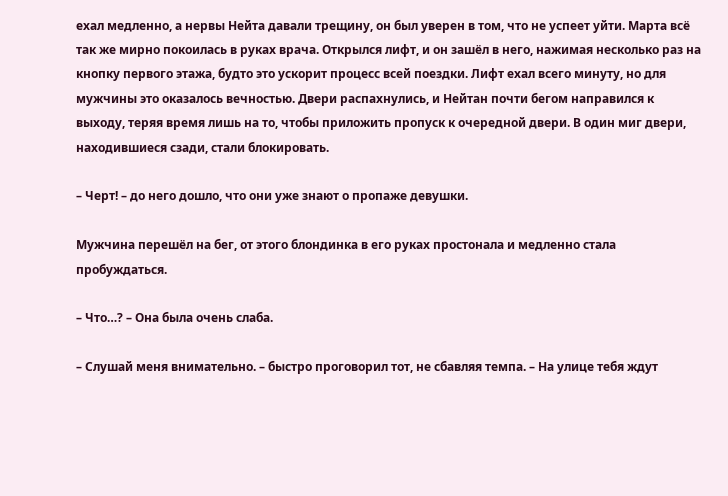ехал медленно, а нервы Нейта давали трещину, он был уверен в том, что не успеет уйти. Марта всё так же мирно покоилась в руках врача. Открылся лифт, и он зашёл в него, нажимая несколько раз на кнопку первого этажа, будто это ускорит процесс всей поездки. Лифт ехал всего минуту, но для мужчины это оказалось вечностью. Двери распахнулись, и Нейтан почти бегом направился к выходу, теряя время лишь на то, чтобы приложить пропуск к очередной двери. В один миг двери, находившиеся сзади, стали блокировать.

– Черт! – до него дошло, что они уже знают о пропаже девушки.

Мужчина перешёл на бег, от этого блондинка в его руках простонала и медленно стала пробуждаться.

– Что…? – Она была очень слаба.

– Слушай меня внимательно. – быстро проговорил тот, не сбавляя темпа. – На улице тебя ждут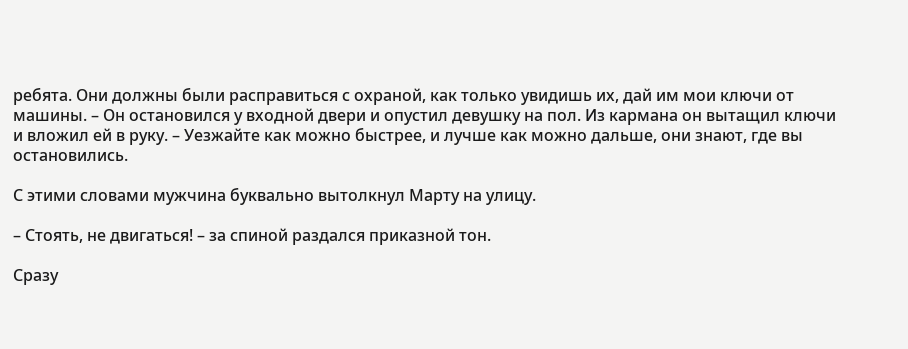ребята. Они должны были расправиться с охраной, как только увидишь их, дай им мои ключи от машины. – Он остановился у входной двери и опустил девушку на пол. Из кармана он вытащил ключи и вложил ей в руку. – Уезжайте как можно быстрее, и лучше как можно дальше, они знают, где вы остановились.

С этими словами мужчина буквально вытолкнул Марту на улицу.

– Стоять, не двигаться! – за спиной раздался приказной тон.

Сразу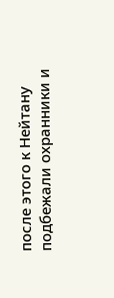после этого к Нейтану подбежали охранники и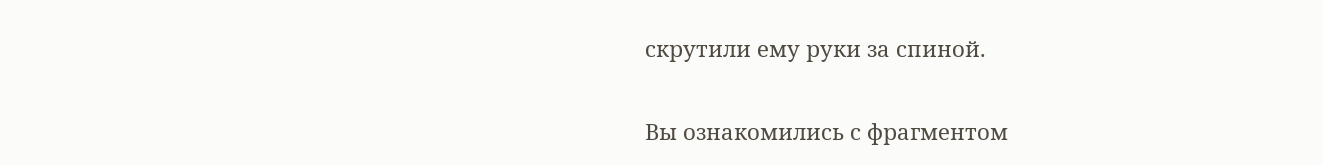скрутили ему руки за спиной.

Вы ознакомились с фрагментом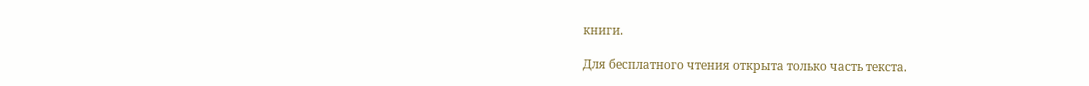книги.

Для бесплатного чтения открыта только часть текста.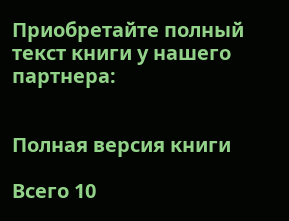Приобретайте полный текст книги у нашего партнера:


Полная версия книги

Всего 10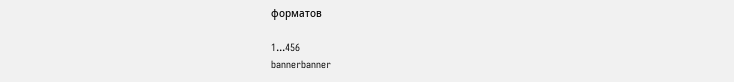форматов

1...456
bannerbanner